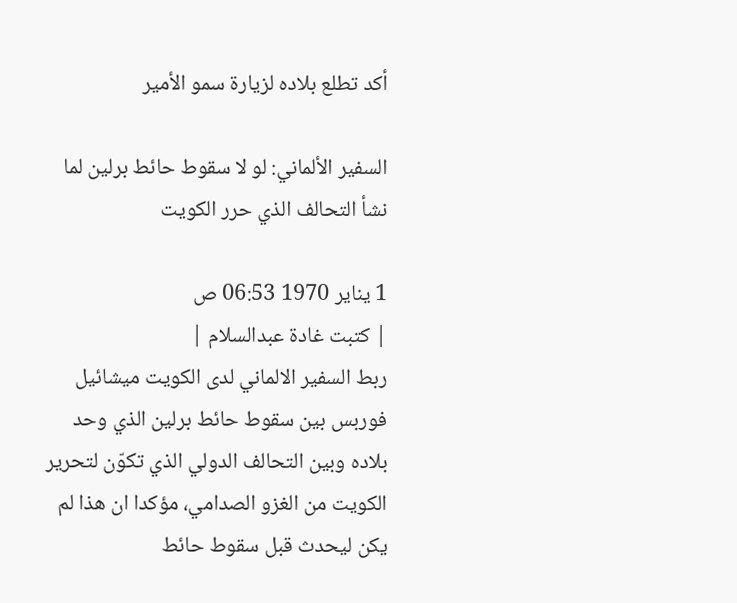أكد تطلع بلاده لزيارة سمو الأمير

السفير الألماني: لو لا سقوط حائط برلين لما نشأ التحالف الذي حرر الكويت

1 يناير 1970 06:53 ص
| كتبت غادة عبدالسلام |
ربط السفير الالماني لدى الكويت ميشائيل فوربس بين سقوط حائط برلين الذي وحد بلاده وبين التحالف الدولي الذي تكوّن لتحرير الكويت من الغزو الصدامي، مؤكدا ان هذا لم يكن ليحدث قبل سقوط حائط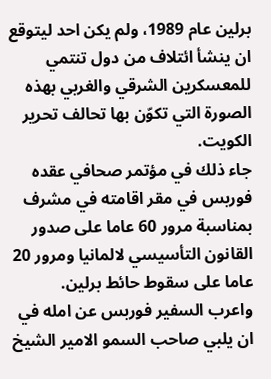برلين عام 1989، ولم يكن احد ليتوقع ان ينشأ ائتلاف من دول تنتمي للمعسكرين الشرقي والغربي بهذه الصورة التي تكوّن بها تحالف تحرير الكويت.
جاء ذلك في مؤتمر صحافي عقده فوربس في مقر اقامته في مشرف بمناسبة مرور 60 عاما على صدور القانون التأسيسي لالمانيا ومرور 20 عاما على سقوط حائط برلين.
واعرب السفير فوربس عن امله في ان يلبي صاحب السمو الامير الشيخ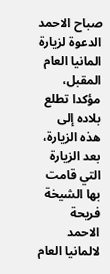صباح الاحمد الدعوة لزيارة المانيا العام المقبل، مؤكدا تطلع بلاده إلى هذه الزيارة، بعد الزيارة التي قامت بها الشيخة فريحة الاحمد لالمانيا العام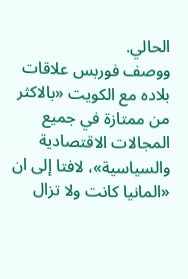الحالي.
ووصف فوربس علاقات بلاده مع الكويت «بالاكثر من ممتازة في جميع المجالات الاقتصادية والسياسية»، لافتا إلى ان «المانيا كانت ولا تزال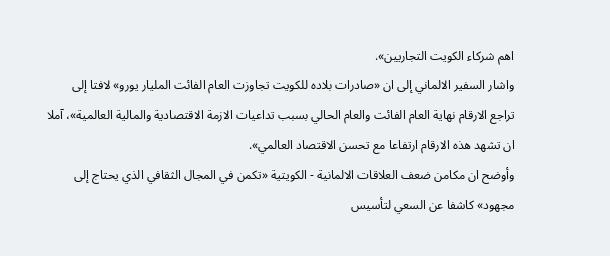اهم شركاء الكويت التجاريين».
واشار السفير الالماني إلى ان «صادرات بلاده للكويت تجاوزت العام الفائت المليار يورو» لافتا إلى تراجع الارقام نهاية العام الفائت والعام الحالي بسبب تداعيات الازمة الاقتصادية والمالية العالمية»، آملا ان تشهد هذه الارقام ارتفاعا مع تحسن الاقتصاد العالمي».
وأوضح ان مكامن ضعف العلاقات الالمانية - الكويتية «تكمن في المجال الثقافي الذي يحتاج إلى مجهود» كاشفا عن السعي لتأسيس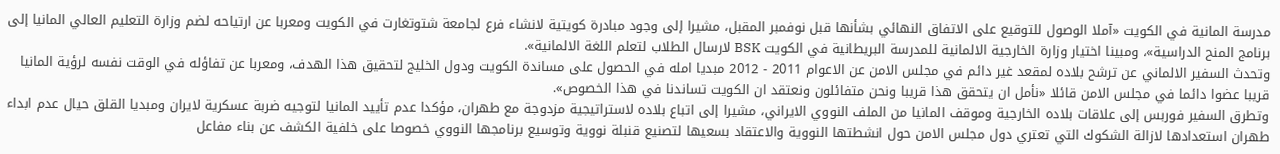مدرسة المانية في الكويت «آملا الوصول للتوقيع على الاتفاق النهائي بشأنها قبل نوفمبر المقبل، مشيرا إلى وجود مبادرة كويتية لانشاء فرع لجامعة شتوتغارت في الكويت ومعربا عن ارتياحه لضم وزارة التعليم العالي المانيا إلى برنامج المنح الدراسية»، ومبينا اختيار وزارة الخارجية الالمانية للمدرسة البريطانية في الكويت BSK لارسال الطلاب لتعلم اللغة الالمانية».
وتحدث السفير الالماني عن ترشح بلاده لمقعد غير دائم في مجلس الامن عن الاعوام 2011 - 2012 مبديا امله في الحصول على مساندة الكويت ودول الخليج لتحقيق هذا الهدف، ومعربا عن تفاؤله في الوقت نفسه لرؤية المانيا قريبا عضوا دائما في مجلس الامن قائلا «نأمل ان يتحقق هذا قريبا ونحن متفائلون ونعتقد ان الكويت تساندنا في هذا الخصوص».
وتطرق السفير فوربس إلى علاقات بلاده الخارجية وموقف المانيا من الملف النووي الايراني، مشيرا إلى اتباع بلاده لاستراتيجية مزدوجة مع طهران، مؤكدا عدم تأييد المانيا لتوجيه ضربة عسكرية لايران ومبديا القلق حيال عدم ابداء طهران استعدادها لازالة الشكوك التي تعتري دول مجلس الامن حول انشطتها النووية والاعتقاد بسعيها لتصنيع قنبلة نووية وتوسيع برنامجها النووي خصوصا على خلفية الكشف عن بناء مفاعل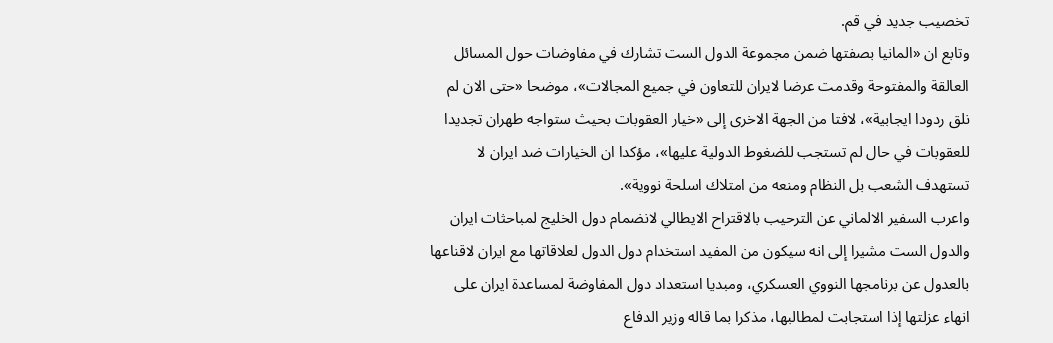تخصيب جديد في قم.
وتابع ان «المانيا بصفتها ضمن مجموعة الدول الست تشارك في مفاوضات حول المسائل العالقة والمفتوحة وقدمت عرضا لايران للتعاون في جميع المجالات»، موضحا «حتى الان لم نلق ردودا ايجابية»، لافتا من الجهة الاخرى إلى «خيار العقوبات بحيث ستواجه طهران تجديدا للعقوبات في حال لم تستجب للضغوط الدولية عليها»، مؤكدا ان الخيارات ضد ايران لا تستهدف الشعب بل النظام ومنعه من امتلاك اسلحة نووية».
واعرب السفير الالماني عن الترحيب بالاقتراح الايطالي لانضمام دول الخليج لمباحثات ايران والدول الست مشيرا إلى انه سيكون من المفيد استخدام دول الدول لعلاقاتها مع ايران لاقناعها بالعدول عن برنامجها النووي العسكري، ومبديا استعداد دول المفاوضة لمساعدة ايران على انهاء عزلتها إذا استجابت لمطالبها، مذكرا بما قاله وزير الدفاع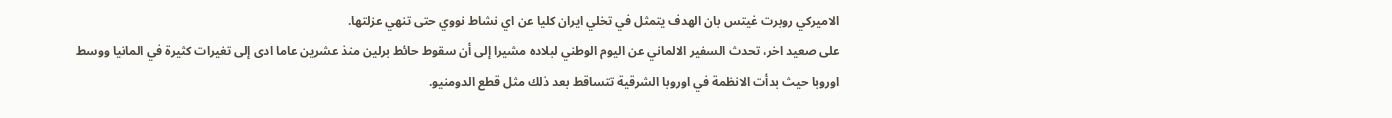الاميركي روبرت غيتس بان الهدف يتمثل في تخلي ايران كليا عن اي نشاط نووي حتى تنهي عزلتها.
على صعيد اخر، تحدث السفير الالماني عن اليوم الوطني لبلاده مشيرا إلى أن سقوط حائط برلين منذ عشرين عاما ادى إلى تغيرات كثيرة في المانيا ووسط اوروبا حيث بدأت الانظمة في اوروبا الشرقية تتساقط بعد ذلك مثل قطع الدومنيو.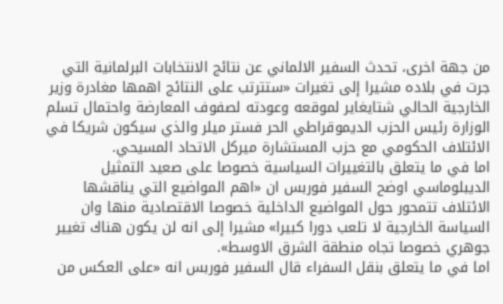من جهة اخرى، تحدث السفير الالماني عن نتائج الانتخابات البرلمانية التي جرت في بلاده مشيرا إلى تغيرات «ستترتب على النتائج اهمها مغادرة وزير الخارجية الحالي شتايغاير لموقعه وعودته لصفوف المعارضة واحتمال تسلم الوزارة رئيس الحزب الديموقراطي الحر فستر ميلر والذي سيكون شريكا في الائتلاف الحكومي مع حزب المستشارة ميركل الاتحاد المسيحي.
اما في ما يتعلق بالتغييرات السياسية خصوصا على صعيد التمثيل الديبلوماسي اوضح السفير فوربس ان «اهم المواضيع التي يناقشها الائتلاف تتمحور حول المواضيع الداخلية خصوصا الاقتصادية منها وان السياسة الخارجية لا تلعب دورا كبيرا» مشيرا إلى انه لن يكون هناك تغيير جوهري خصوصا تجاه منطقة الشرق الاوسط».
اما في ما يتعلق بنقل السفراء قال السفير فوربس انه «على العكس من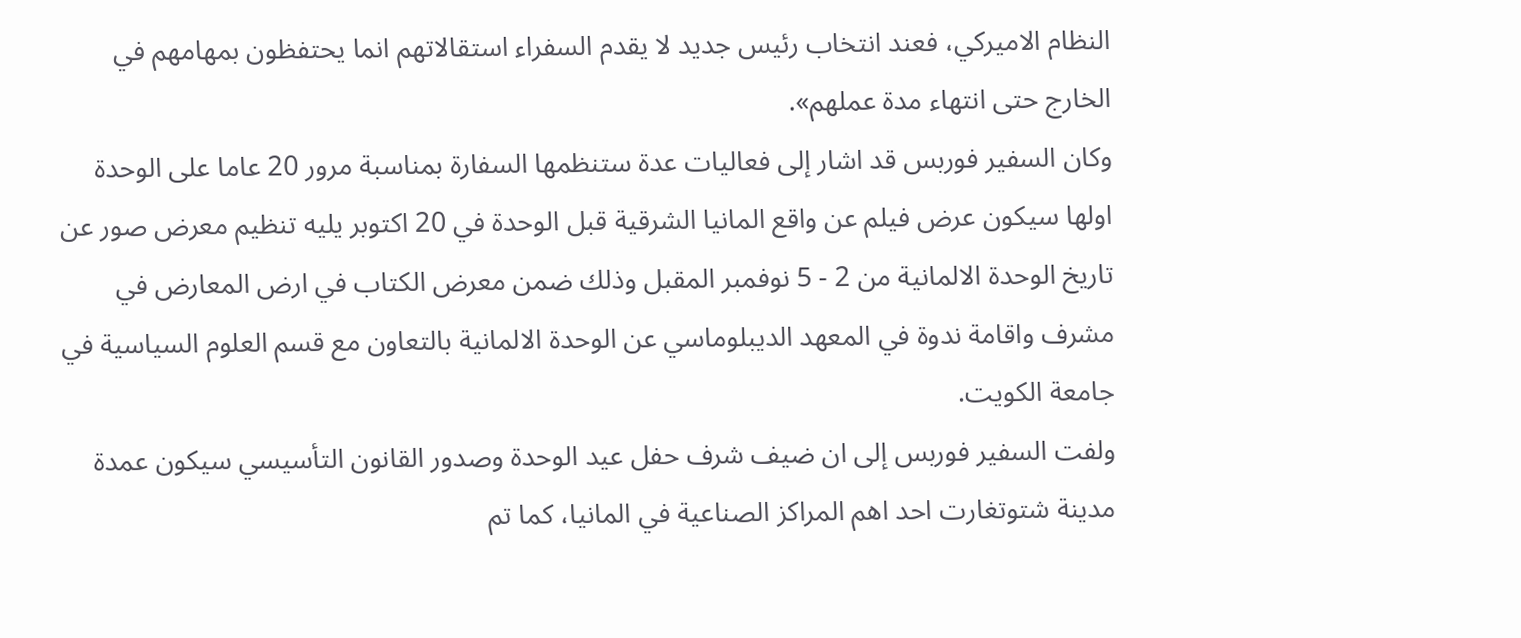النظام الاميركي، فعند انتخاب رئيس جديد لا يقدم السفراء استقالاتهم انما يحتفظون بمهامهم في الخارج حتى انتهاء مدة عملهم».
وكان السفير فوربس قد اشار إلى فعاليات عدة ستنظمها السفارة بمناسبة مرور 20 عاما على الوحدة اولها سيكون عرض فيلم عن واقع المانيا الشرقية قبل الوحدة في 20 اكتوبر يليه تنظيم معرض صور عن تاريخ الوحدة الالمانية من 2 - 5 نوفمبر المقبل وذلك ضمن معرض الكتاب في ارض المعارض في مشرف واقامة ندوة في المعهد الديبلوماسي عن الوحدة الالمانية بالتعاون مع قسم العلوم السياسية في جامعة الكويت.
ولفت السفير فوربس إلى ان ضيف شرف حفل عيد الوحدة وصدور القانون التأسيسي سيكون عمدة مدينة شتوتغارت احد اهم المراكز الصناعية في المانيا، كما تم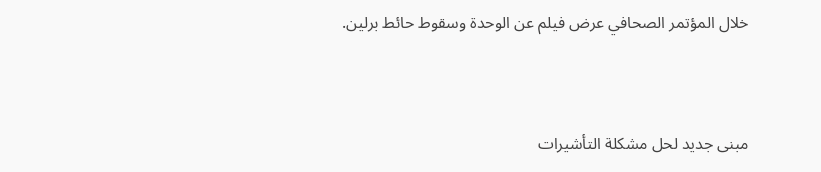خلال المؤتمر الصحافي عرض فيلم عن الوحدة وسقوط حائط برلين.


مبنى جديد لحل مشكلة التأشيرات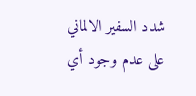شدد السفير الالماني على عدم وجود أي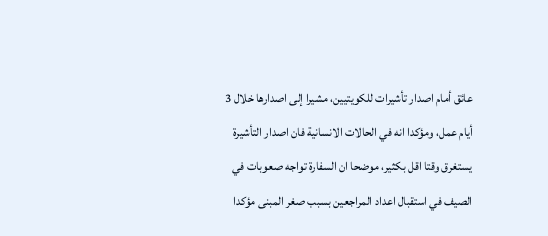عائق أمام اصدار تأشيرات للكويتيين، مشيرا إلى اصدارها خلال 3 أيام عمل، ومؤكدا انه في الحالات الانسانية فان اصدار التأشيرة يستغرق وقتا اقل بكثير، موضحا ان السفارة تواجه صعوبات في الصيف في استقبال اعداد المراجعين بسبب صغر المبنى مؤكدا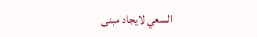السعي لايجاد مبنى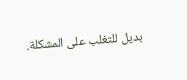بديل للتغلب على المشكلة.